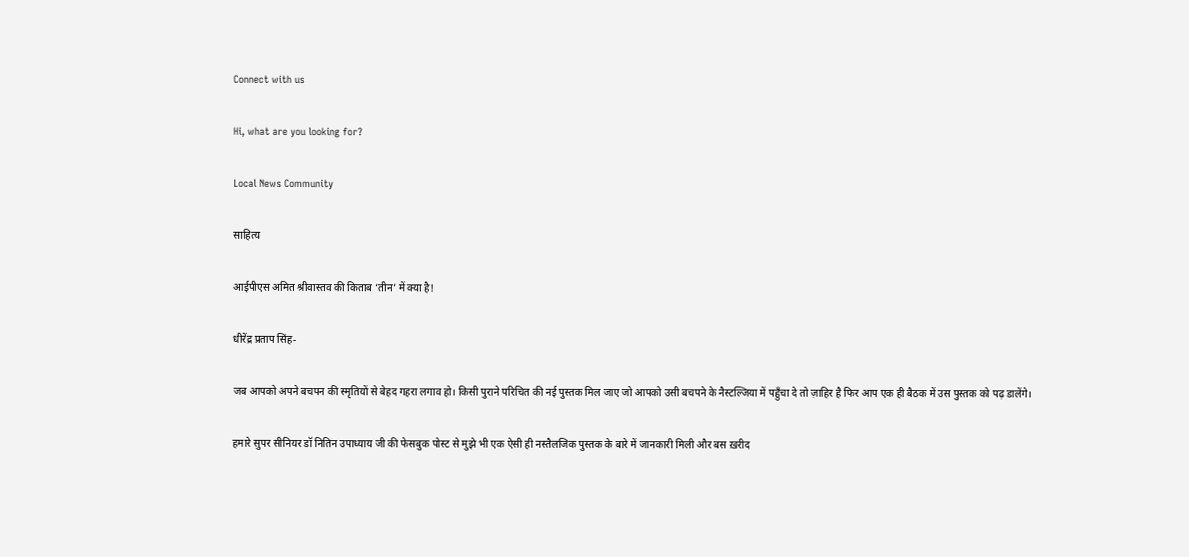Connect with us

Hi, what are you looking for?

Local News Community

साहित्य

आईपीएस अमित श्रीवास्तव की किताब ‘तीन’ में क्या है!

धीरेंद्र प्रताप सिंह-

जब आपको अपने बचपन की स्मृतियों से बेहद गहरा लगाव हो। किसी पुराने परिचित की नई पुस्तक मिल जाए जो आपको उसी बचपने के नैस्टल्जिया में पहुँचा दे तो ज़ाहिर है फिर आप एक ही बैठक में उस पुस्तक को पढ़ डालेंगे।

हमारे सुपर सीनियर डॉ नितिन उपाध्याय जी की फेसबुक पोस्ट से मुझे भी एक ऐसी ही नस्तैलजिक पुस्तक के बारे में जानकारी मिली और बस ख़रीद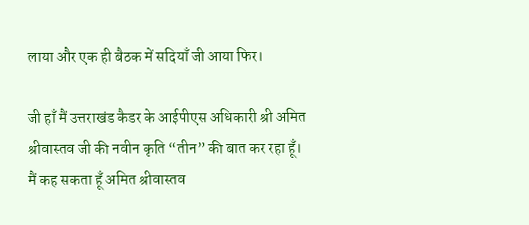लाया और एक ही बैठक में सदियाँ जी आया फिर।

जी हाँ मैं उत्तराखंड कैडर के आईपीएस अधिकारी श्री अमित श्रीवास्तव जी की नवीन कृति “तीन” की बात कर रहा हूँ। मैं कह सकता हूँ अमित श्रीवास्तव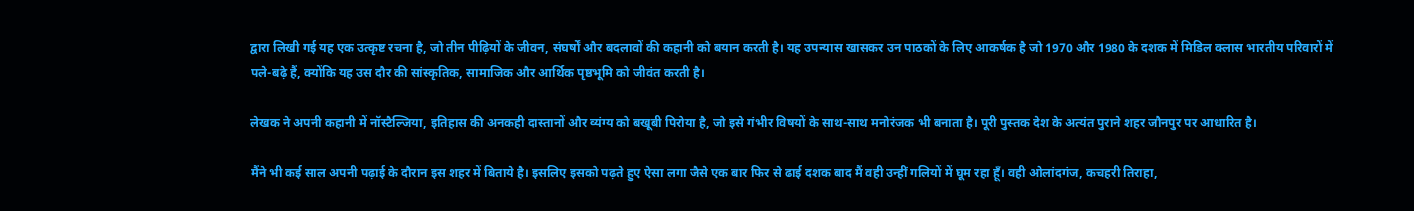द्वारा लिखी गई यह एक उत्कृष्ट रचना है, जो तीन पीढ़ियों के जीवन, संघर्षों और बदलावों की कहानी को बयान करती है। यह उपन्यास खासकर उन पाठकों के लिए आकर्षक है जो 1970 और 1980 के दशक में मिडिल क्लास भारतीय परिवारों में पले-बढ़े हैं, क्योंकि यह उस दौर की सांस्कृतिक, सामाजिक और आर्थिक पृष्ठभूमि को जीवंत करती है।

लेखक ने अपनी कहानी में नॉस्टैल्जिया, इतिहास की अनकही दास्तानों और व्यंग्य को बखूबी पिरोया है, जो इसे गंभीर विषयों के साथ-साथ मनोरंजक भी बनाता है। पूरी पुस्तक देश के अत्यंत पुराने शहर जौनपुर पर आधारित है।

मैंने भी कई साल अपनी पढ़ाई के दौरान इस शहर में बिताये है। इसलिए इसको पढ़ते हुए ऐसा लगा जैसे एक बार फिर से ढाई दशक बाद मैं वही उन्हीं गलियों में घूम रहा हूँ। वही ओलांदगंज, कचहरी तिराहा,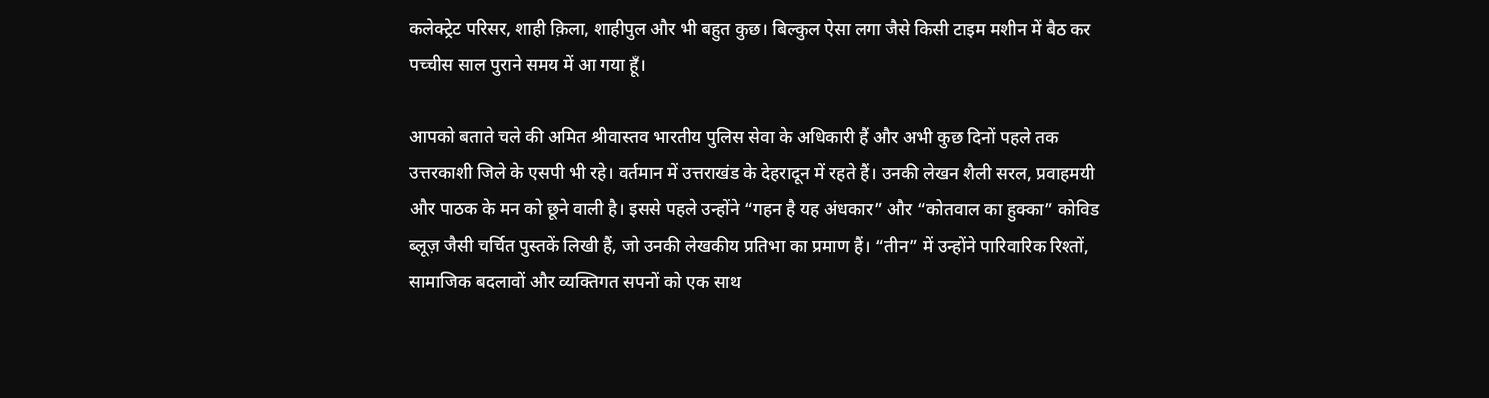कलेक्ट्रेट परिसर, शाही क़िला, शाहीपुल और भी बहुत कुछ। बिल्कुल ऐसा लगा जैसे किसी टाइम मशीन में बैठ कर पच्चीस साल पुराने समय में आ गया हूँ।

आपको बताते चले की अमित श्रीवास्तव भारतीय पुलिस सेवा के अधिकारी हैं और अभी कुछ दिनों पहले तक उत्तरकाशी जिले के एसपी भी रहे। वर्तमान में उत्तराखंड के देहरादून में रहते हैं। उनकी लेखन शैली सरल, प्रवाहमयी और पाठक के मन को छूने वाली है। इससे पहले उन्होंने “गहन है यह अंधकार” और “कोतवाल का हुक्का” कोविड ब्लूज़ जैसी चर्चित पुस्तकें लिखी हैं, जो उनकी लेखकीय प्रतिभा का प्रमाण हैं। “तीन” में उन्होंने पारिवारिक रिश्तों, सामाजिक बदलावों और व्यक्तिगत सपनों को एक साथ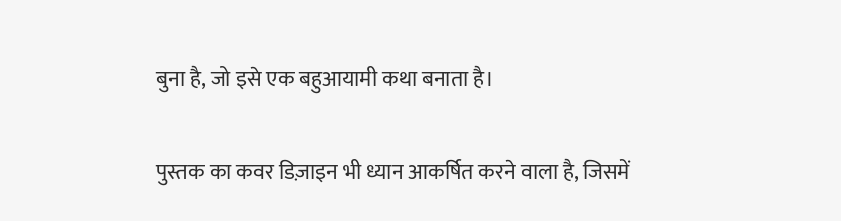बुना है, जो इसे एक बहुआयामी कथा बनाता है।

पुस्तक का कवर डिज़ाइन भी ध्यान आकर्षित करने वाला है, जिसमें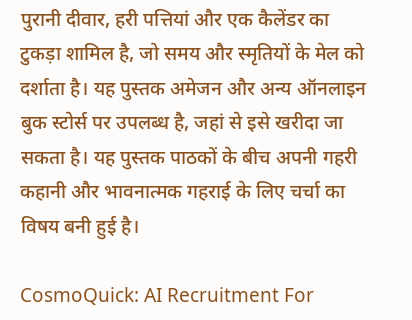पुरानी दीवार, हरी पत्तियां और एक कैलेंडर का टुकड़ा शामिल है, जो समय और स्मृतियों के मेल को दर्शाता है। यह पुस्तक अमेजन और अन्य ऑनलाइन बुक स्टोर्स पर उपलब्ध है, जहां से इसे खरीदा जा सकता है। यह पुस्तक पाठकों के बीच अपनी गहरी कहानी और भावनात्मक गहराई के लिए चर्चा का विषय बनी हुई है।

CosmoQuick: AI Recruitment For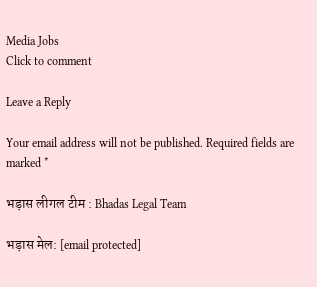Media Jobs
Click to comment

Leave a Reply

Your email address will not be published. Required fields are marked *

भड़ास लीगल टीम : Bhadas Legal Team

भड़ास मेल: [email protected]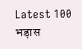Latest 100 भड़ास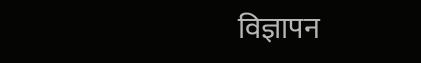विज्ञापन